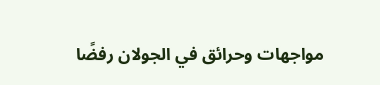مواجهات وحرائق في الجولان رفضًا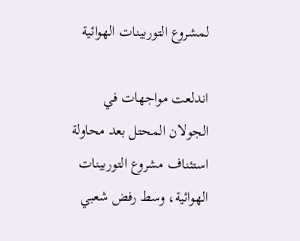لمشروع التوربينات الهوائية

اندلعت مواجهات في الجولان المحتل بعد محاولة استئناف مشروع التوربينات الهوائية، وسط رفض شعبي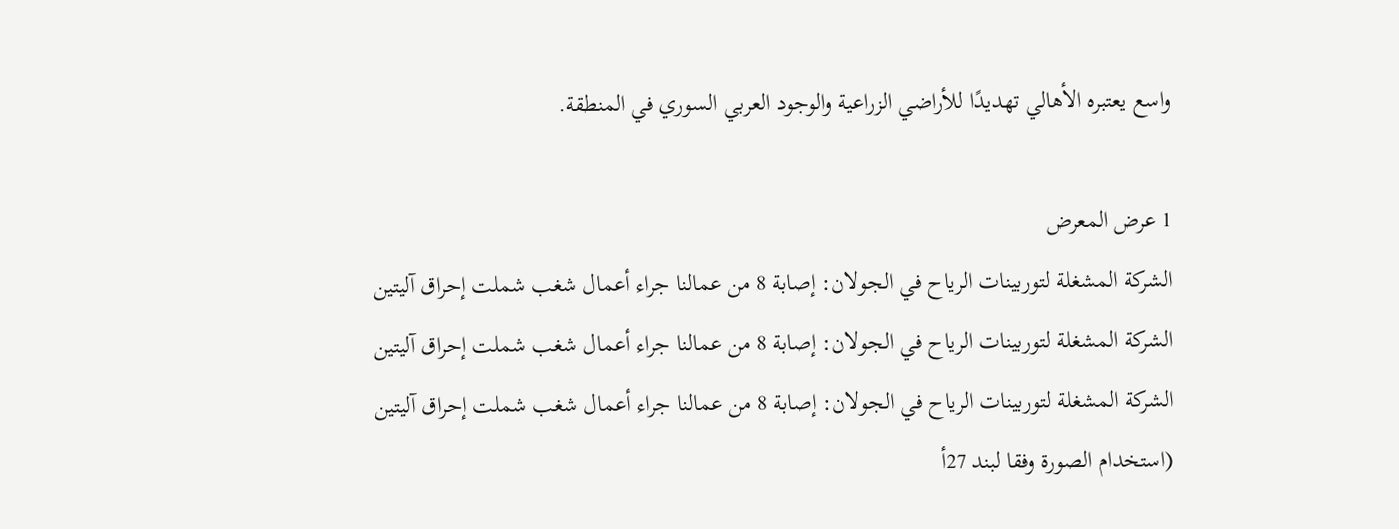واسع يعتبره الأهالي تهديدًا للأراضي الزراعية والوجود العربي السوري في المنطقة.

1 عرض المعرض
الشركة المشغلة لتوربينات الرياح في الجولان: إصابة 8 من عمالنا جراء أعمال شغب شملت إحراق آليتين
الشركة المشغلة لتوربينات الرياح في الجولان: إصابة 8 من عمالنا جراء أعمال شغب شملت إحراق آليتين
الشركة المشغلة لتوربينات الرياح في الجولان: إصابة 8 من عمالنا جراء أعمال شغب شملت إحراق آليتين
(استخدام الصورة وفقا لبند 27أ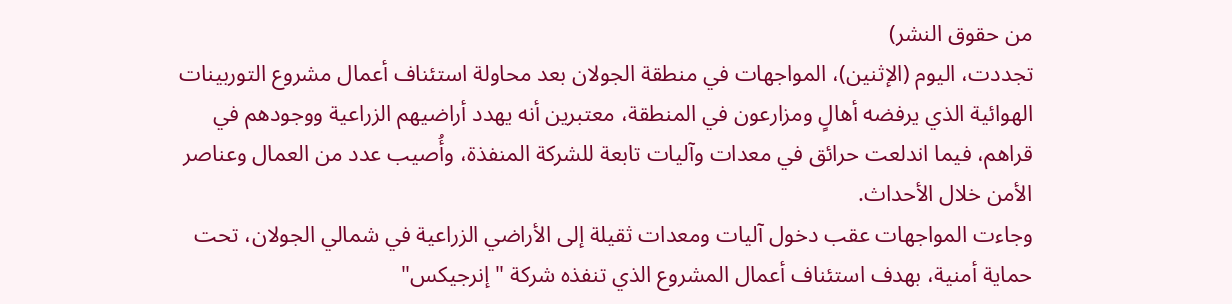من حقوق النشر)
تجددت، اليوم (الإثنين)، المواجهات في منطقة الجولان بعد محاولة استئناف أعمال مشروع التوربينات الهوائية الذي يرفضه أهالٍ ومزارعون في المنطقة، معتبرين أنه يهدد أراضيهم الزراعية ووجودهم في قراهم، فيما اندلعت حرائق في معدات وآليات تابعة للشركة المنفذة، وأُصيب عدد من العمال وعناصر الأمن خلال الأحداث.
وجاءت المواجهات عقب دخول آليات ومعدات ثقيلة إلى الأراضي الزراعية في شمالي الجولان، تحت حماية أمنية، بهدف استئناف أعمال المشروع الذي تنفذه شركة "إنرجيكس"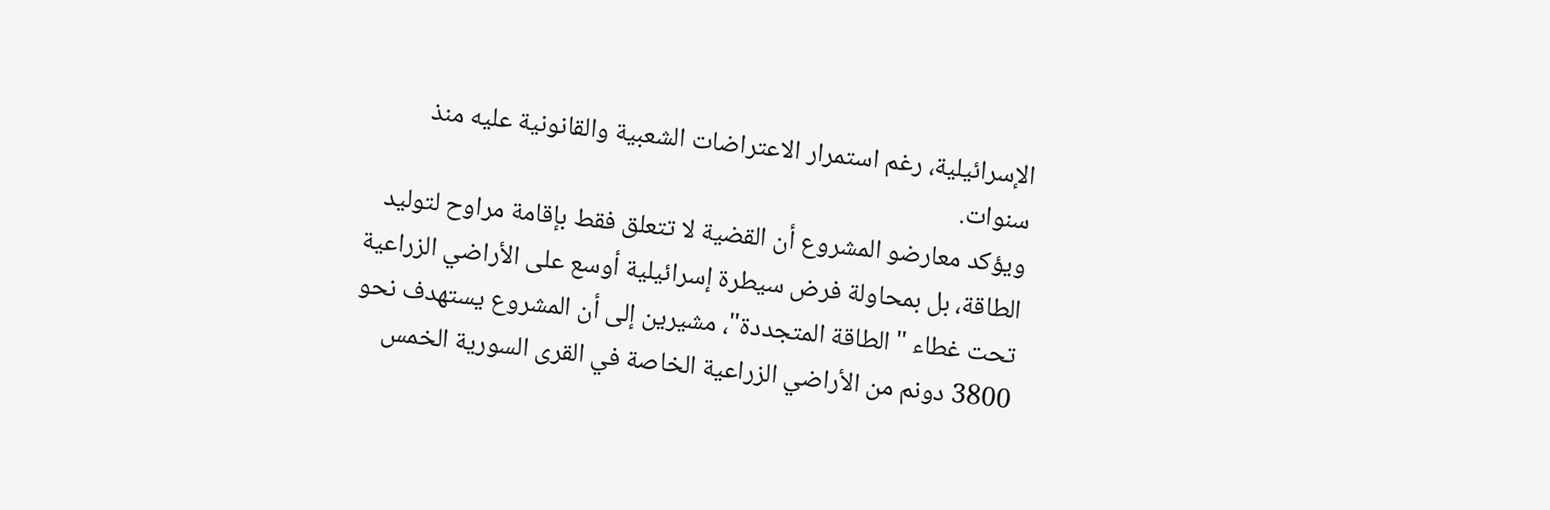الإسرائيلية، رغم استمرار الاعتراضات الشعبية والقانونية عليه منذ سنوات.
ويؤكد معارضو المشروع أن القضية لا تتعلق فقط بإقامة مراوح لتوليد الطاقة، بل بمحاولة فرض سيطرة إسرائيلية أوسع على الأراضي الزراعية تحت غطاء "الطاقة المتجددة"، مشيرين إلى أن المشروع يستهدف نحو 3800 دونم من الأراضي الزراعية الخاصة في القرى السورية الخمس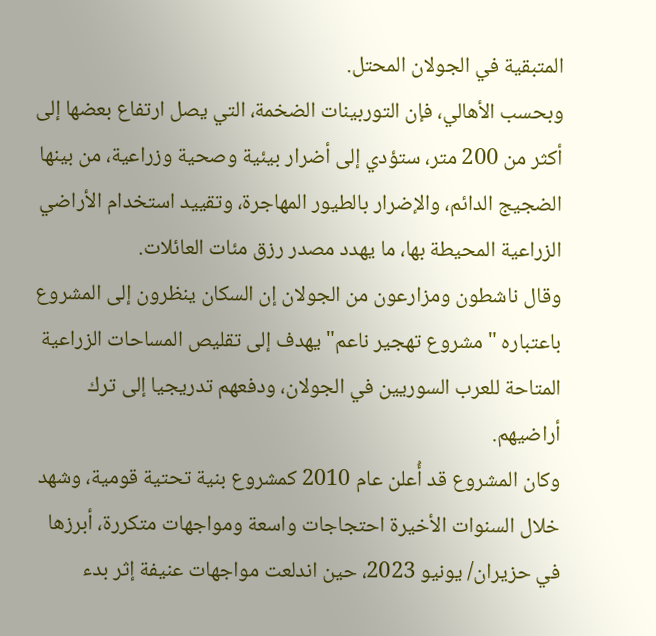المتبقية في الجولان المحتل.
وبحسب الأهالي، فإن التوربينات الضخمة، التي يصل ارتفاع بعضها إلى أكثر من 200 متر، ستؤدي إلى أضرار بيئية وصحية وزراعية، من بينها الضجيج الدائم، والإضرار بالطيور المهاجرة، وتقييد استخدام الأراضي الزراعية المحيطة بها، ما يهدد مصدر رزق مئات العائلات.
وقال ناشطون ومزارعون من الجولان إن السكان ينظرون إلى المشروع باعتباره "مشروع تهجير ناعم" يهدف إلى تقليص المساحات الزراعية المتاحة للعرب السوريين في الجولان، ودفعهم تدريجيا إلى ترك أراضيهم.
وكان المشروع قد أُعلن عام 2010 كمشروع بنية تحتية قومية، وشهد خلال السنوات الأخيرة احتجاجات واسعة ومواجهات متكررة، أبرزها في حزيران/ يونيو 2023، حين اندلعت مواجهات عنيفة إثر بدء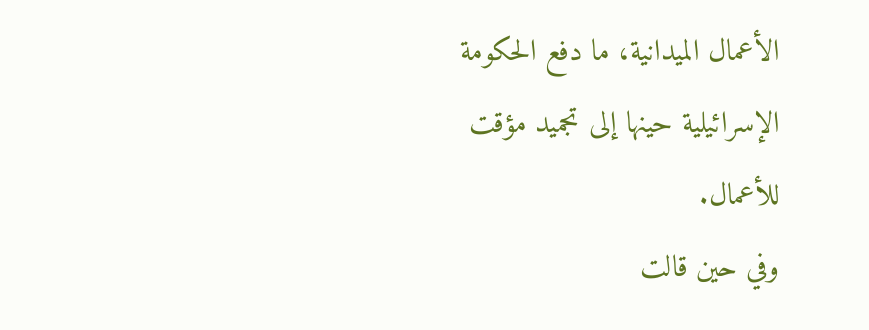الأعمال الميدانية، ما دفع الحكومة الإسرائيلية حينها إلى تجميد مؤقت للأعمال.
وفي حين قالت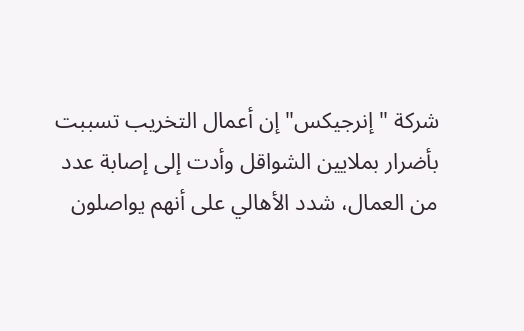شركة "إنرجيكس" إن أعمال التخريب تسببت بأضرار بملايين الشواقل وأدت إلى إصابة عدد من العمال، شدد الأهالي على أنهم يواصلون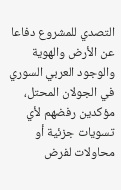التصدي للمشروع دفاعا عن الأرض والهوية والوجود العربي السوري في الجولان المحتل، مؤكدين رفضهم لأي تسويات جزئية أو محاولات لفرض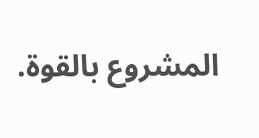المشروع بالقوة.